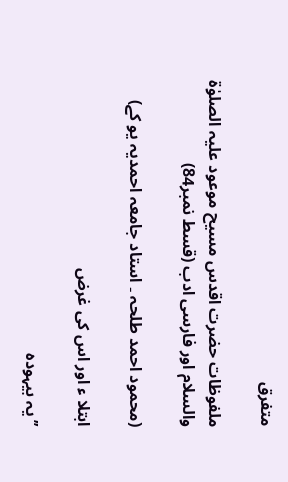متفرق

ملفوظات حضرت اقدس مسیح موعود علیہ الصلوٰۃ والسلام اور فارسی ادب (قسط نمبر84)

(محمود احمد طلحہ ۔ استاد جامعہ احمدیہ یو کے)

ابتلا ء اور اس کی غرض

’’یہ بیہودہ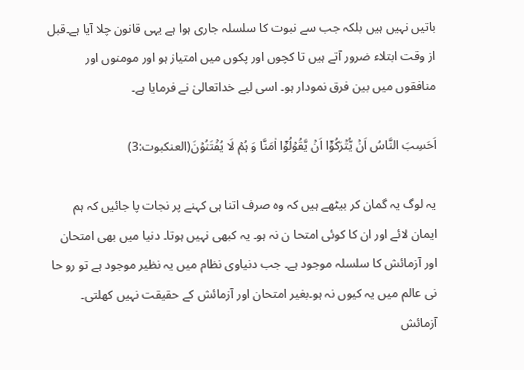باتیں نہیں ہیں بلکہ جب سے نبوت کا سلسلہ جاری ہوا ہے یہی قانون چلا آیا ہے۔قبل از وقت ابتلاء ضرور آتے ہیں تا کچوں اور پکوں میں امتیاز ہو اور مومنوں اور منافقوں میں بین فرق نمودار ہو۔ اسی لیے خداتعالیٰ نے فرمایا ہے۔

اَحَسِبَ النَّاسُ اَنۡ یُّتۡرَکُوۡۤا اَنۡ یَّقُوۡلُوۡۤا اٰمَنَّا وَ ہُمۡ لَا یُفۡتَنُوۡنَ(العنکبوت:3)

یہ لوگ یہ گمان کر بیٹھے ہیں کہ وہ صرف اتنا ہی کہنے پر نجات پا جائیں کہ ہم ایمان لائے اور ان کا کوئی امتحا ن نہ ہو۔ یہ کبھی نہیں ہوتا۔ دنیا میں بھی امتحان اور آزمائش کا سلسلہ موجود ہے۔ جب دنیاوی نظام میں یہ نظیر موجود ہے تو رو حا نی عالم میں یہ کیوں نہ ہو۔بغیر امتحان اور آزمائش کے حقیقت نہیں کھلتی۔ آزمائش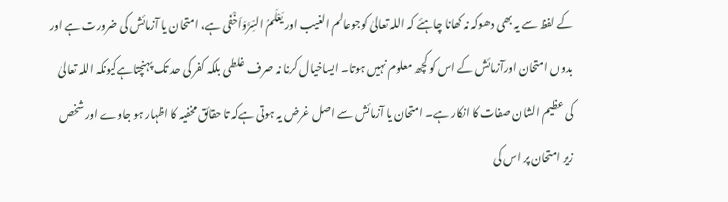کے لفظ سے یہ بھی دھوکہ نہ کھانا چاہئے کہ اللہ تعالیٰ کوجوعالم الغیب اور یَعْلَمُ السِّرَّوَاَخْفَی ہے، امتحان یا آزمائش کی ضرورت ہے اور بدوں امتحان اورآزمائش کے اس کو کچھ معلوم نہیں ہوتا۔ ایساخیال کرنا نہ صرف غلطی بلکہ کفر کی حد تک پہنچتاہےکیونکہ اللہ تعالیٰ کی عظیم الشان صفات کا انکار ہے۔ امتحان یا آزمائش سے اصل غرض یہ ہوتی ہےکہ تا حقائق مخفیہ کا اظہار ہو جاوے اور شخص زیر امتحان پر اس کی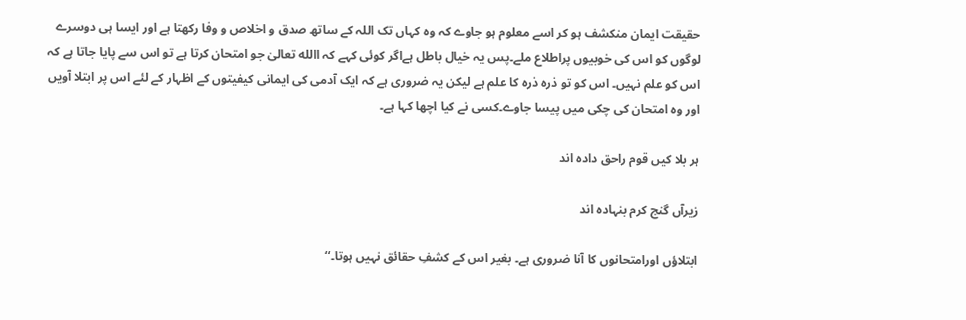حقیقت ایمان منکشف ہو کر اسے معلوم ہو جاوے کہ وہ کہاں تک اللہ کے ساتھ صدق و اخلاص و وفا رکھتا ہے اور ایسا ہی دوسرے لوگوں کو اس کی خوبیوں پراطلاع ملے۔پس یہ خیال باطل ہےاگر کوئی کہے کہ االله تعالیٰ جو امتحان کرتا ہے تو اس سے پایا جاتا ہے کہ اس کو علم نہیں۔ اس کو تو ذرہ ذرہ کا علم ہے لیکن یہ ضروری ہے کہ ایک آدمی کی ایمانی کیفیتوں کے اظہار کے لئے اس پر ابتلا آویں اور وہ امتحان کی چکی میں پیسا جاوے۔کسی نے کیا اچھا کہا ہے۔

ہر بلا کیں قوم راحق دادہ اند

زیرآں گنج کرم بنہادہ اند

ابتلاؤں اورامتحانوں کا آنا ضروری ہے۔ بغیر اس کے کشفِ حقائق نہیں ہوتا۔‘‘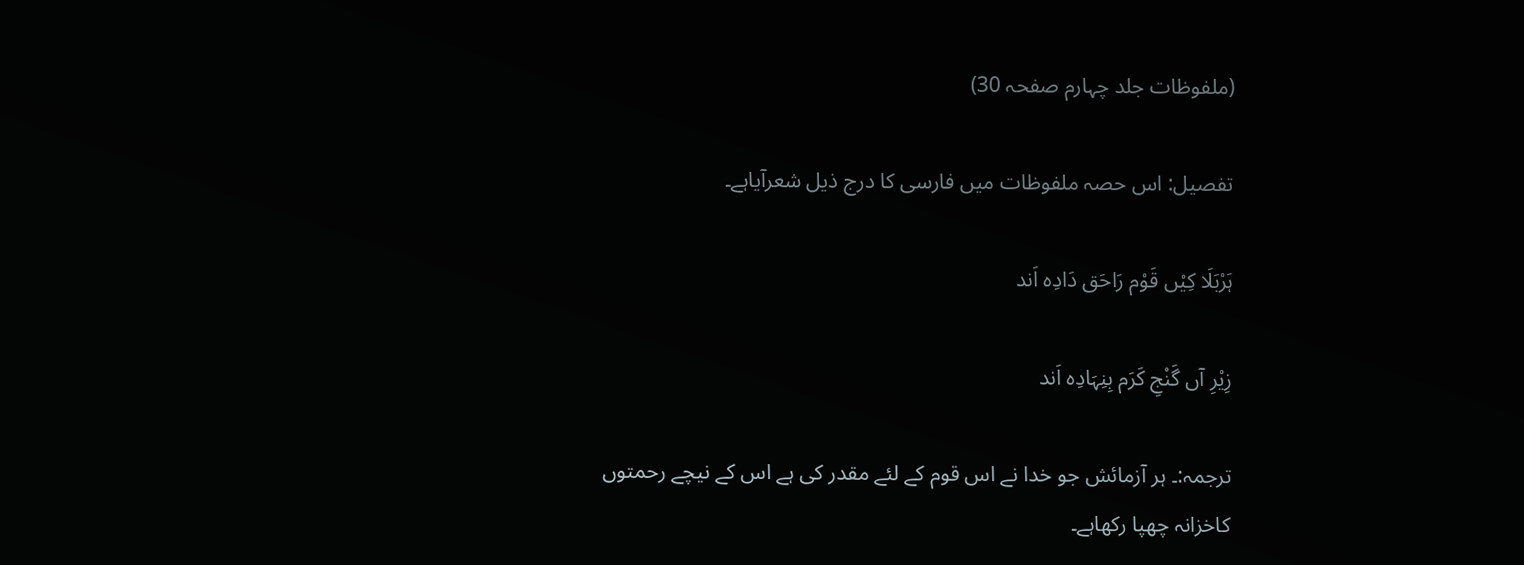(ملفوظات جلد چہارم صفحہ 30)

تفصیل: اس حصہ ملفوظات میں فارسی کا درج ذیل شعرآیاہے۔

ہَرْبَلَا کِیْں قَوْم رَاحَق دَادِہ اَند

زِیْرِ آں گَنْجِ کَرَم بِنِہَادِہ اَند

ترجمہ:۔ ہر آزمائش جو خدا نے اس قوم کے لئے مقدر کی ہے اس کے نیچے رحمتوں کاخزانہ چھپا رکھاہے۔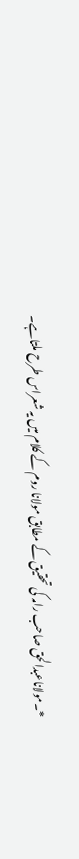*۔مولاناعبدالحق صاحب رامہ کی تحقیق کے مطابق مولانا روم کے کلام میں یہ شعراس طرح ملتاہے۔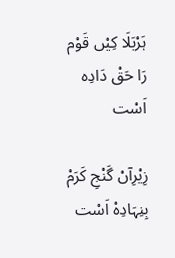ہَرْبَلَا کِیْں قَوْم رَا حَقْ دَادِہ اَسْت

زِیْرِآںْ گَنْجِ کَرَمْ بِنِہَادِہْ اَسْت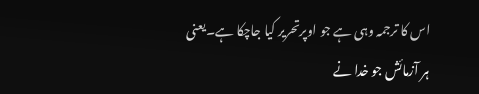اس کا ترجمہ وہی ہے جو اوپرتحریر کیا جاچکا ہے۔یعنی ہر آزمائش جو خدا نے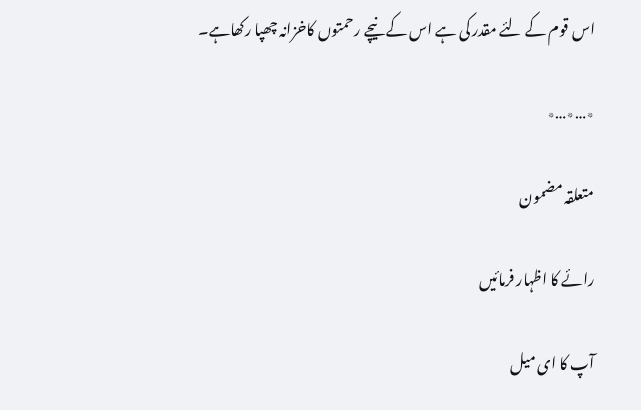اس قوم کے لئے مقدر کی ہے اس کے نیچے رحمتوں کاخزانہ چھپا رکھاہے۔

٭…٭…٭

متعلقہ مضمون

رائے کا اظہار فرمائیں

آپ کا ای میل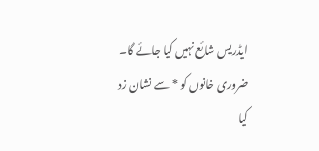ایڈریس شائع نہیں کیا جائے گا۔ ضروری خانوں کو * سے نشان زد کیا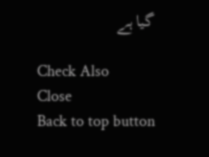گیا ہے

Check Also
Close
Back to top button